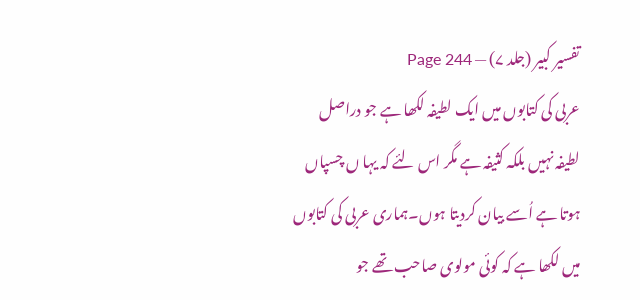تفسیر کبیر (جلد ۷) — Page 244
عربی کی کتابوں میں ایک لطیفہ لکھا ہے جو دراصل لطیفہ نہیں بلکہ کثیفہ ہے مگر اس لئے کہ یہا ں چسپاں ہوتا ہے اُسے بیان کردیتا ہوں۔ہماری عربی کی کتابوں میں لکھا ہے کہ کوئی مولوی صاحب تھے جو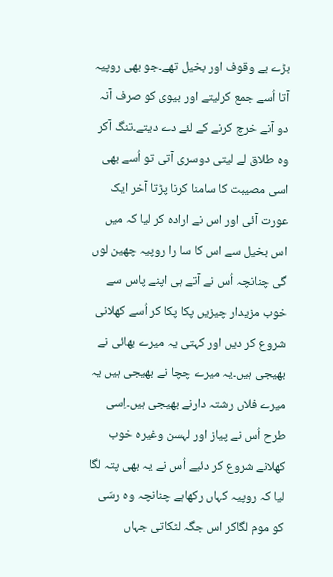بڑے بے وقوف اور بخیل تھے۔جو بھی روپیہ آتا اُسے جمع کرلیتے اور بیوی کو صرف آنہ دو آنے خرچ کرنے کے لئے دے دیتے۔تنگ آکر وہ طلاق لے لیتی دوسری آتی تو اُسے بھی اسی مصیبت کا سامنا کرنا پڑتا آخر ایک عورت آئی اور اس نے ارادہ کر لیا کہ میں اس بخیل سے اس کا سا را روپیہ چھین لوں گی چنانچہ اُس نے آتے ہی اپنے پاس سے خوب مزیدار چیزیں پکا پکا کر اُسے کھلانی شروع کر دیں اور کہتی یہ میرے بھائی نے بھیجی ہیں۔یہ میرے چچا نے بھیجی ہیں یہ میرے فلاں رشتہ دارنے بھیجی ہیں۔اِسی طرح اُس نے پیاز اور لہسن وغیرہ خوب کھلانے شروع کر دئیے اُس نے یہ بھی پتہ لگا لیا کہ روپیہ کہاں رکھاہے چنانچہ وہ رسّی کو موم لگاکر اس جگہ لٹکاتی جہاں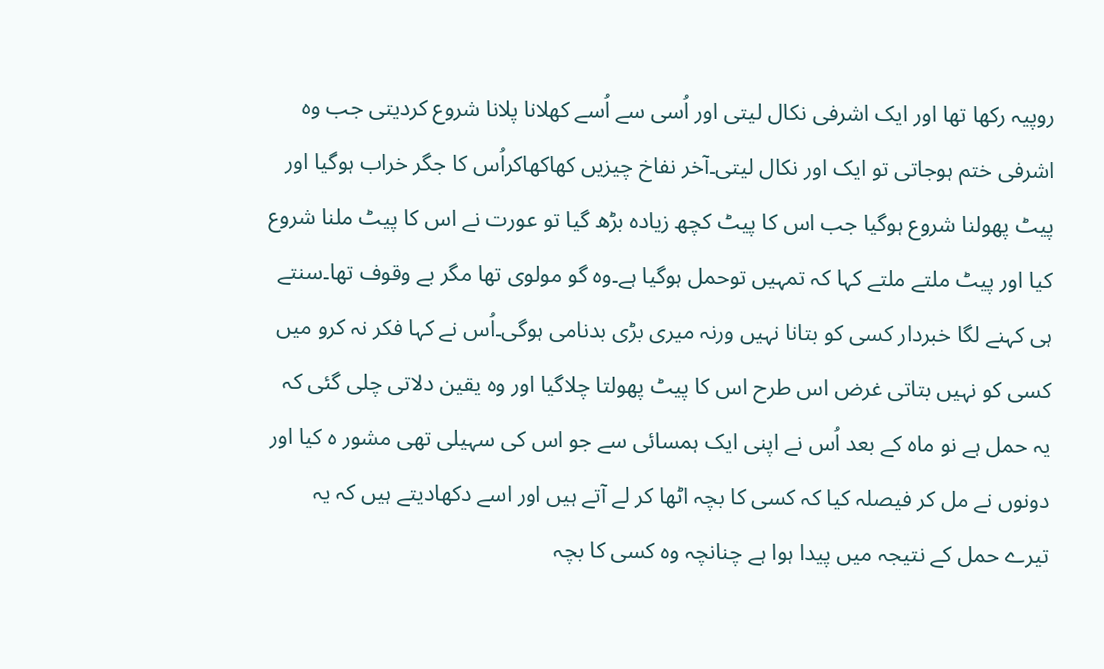روپیہ رکھا تھا اور ایک اشرفی نکال لیتی اور اُسی سے اُسے کھلانا پلانا شروع کردیتی جب وہ اشرفی ختم ہوجاتی تو ایک اور نکال لیتی۔آخر نفاخ چیزیں کھاکھاکراُس کا جگر خراب ہوگیا اور پیٹ پھولنا شروع ہوگیا جب اس کا پیٹ کچھ زیادہ بڑھ گیا تو عورت نے اس کا پیٹ ملنا شروع کیا اور پیٹ ملتے ملتے کہا کہ تمہیں توحمل ہوگیا ہے۔وہ گو مولوی تھا مگر بے وقوف تھا۔سنتے ہی کہنے لگا خبردار کسی کو بتانا نہیں ورنہ میری بڑی بدنامی ہوگی۔اُس نے کہا فکر نہ کرو میں کسی کو نہیں بتاتی غرض اس طرح اس کا پیٹ پھولتا چلاگیا اور وہ یقین دلاتی چلی گئی کہ یہ حمل ہے نو ماہ کے بعد اُس نے اپنی ایک ہمسائی سے جو اس کی سہیلی تھی مشور ہ کیا اور دونوں نے مل کر فیصلہ کیا کہ کسی کا بچہ اٹھا کر لے آتے ہیں اور اسے دکھادیتے ہیں کہ یہ تیرے حمل کے نتیجہ میں پیدا ہوا ہے چنانچہ وہ کسی کا بچہ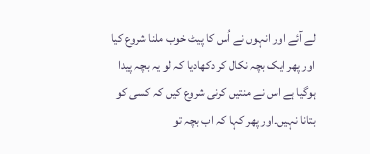لے آئے اور انہوں نے اُس کا پیٹ خوب ملنا شروع کیا اور پھر ایک بچہ نکال کر دکھادیا کہ لو یہ بچہ پیدا ہوگیا ہے اس نے منتیں کرنی شروع کیں کہ کسی کو بتانا نہیں۔اور پھر کہا کہ اب بچہ تو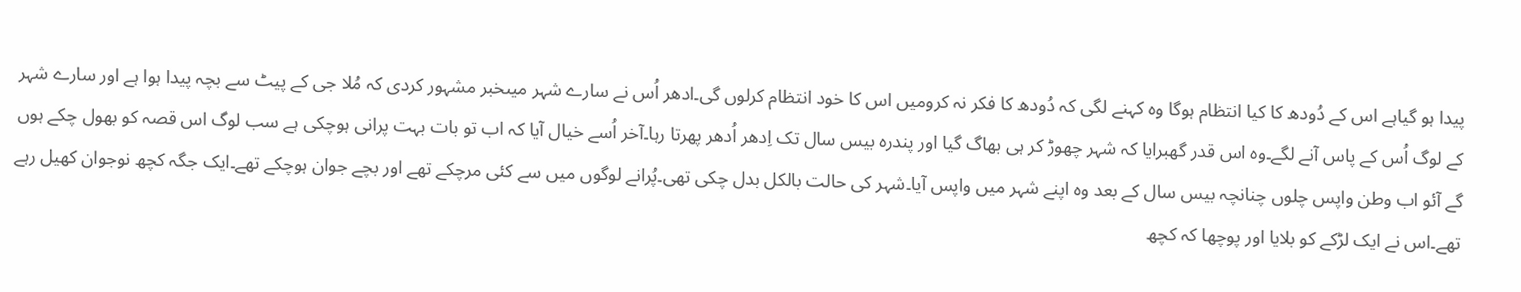پیدا ہو گیاہے اس کے دُودھ کا کیا انتظام ہوگا وہ کہنے لگی کہ دُودھ کا فکر نہ کرومیں اس کا خود انتظام کرلوں گی۔ادھر اُس نے سارے شہر میںخبر مشہور کردی کہ مُلا جی کے پیٹ سے بچہ پیدا ہوا ہے اور سارے شہر کے لوگ اُس کے پاس آنے لگے۔وہ اس قدر گھبرایا کہ شہر چھوڑ کر ہی بھاگ گیا اور پندرہ بیس سال تک اِدھر اُدھر پھرتا رہا۔آخر اُسے خیال آیا کہ اب تو بات بہت پرانی ہوچکی ہے سب لوگ اس قصہ کو بھول چکے ہوں گے آئو اب وطن واپس چلوں چنانچہ بیس سال کے بعد وہ اپنے شہر میں واپس آیا۔شہر کی حالت بالکل بدل چکی تھی۔پُرانے لوگوں میں سے کئی مرچکے تھے اور بچے جوان ہوچکے تھے۔ایک جگہ کچھ نوجوان کھیل رہے تھے۔اس نے ایک لڑکے کو بلایا اور پوچھا کہ کچھ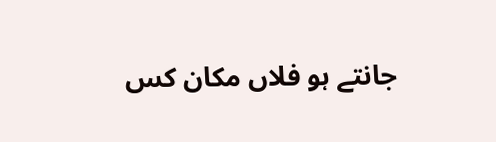جانتے ہو فلاں مکان کس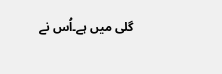گلی میں ہے۔اُس نے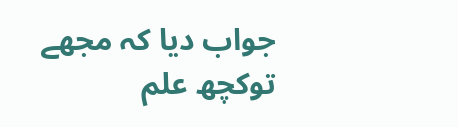جواب دیا کہ مجھے توکچھ علم